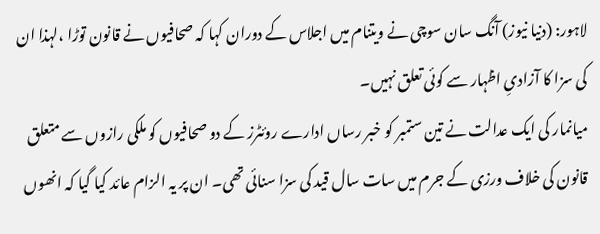لاہور: (دنیا نیوز) آنگ سان سوچی نے ویتنام میں اجلاس کے دوران کہا کہ صحافیوں نے قانون توڑا ،لہذا ان کی سزا کا آزادیِ اظہار سے کوئی تعلق نہیں۔
میانمار کی ایک عدالت نے تین ستمبر کو خبر رساں ادارے روئٹرز کے دو صحافیوں کو ملکی رازوں سے متعلق قانون کی خلاف ورزی کے جرم میں سات سال قید کی سزا سنائی تھی۔ ان پر یہ الزام عائد کیا گیا کہ انھوں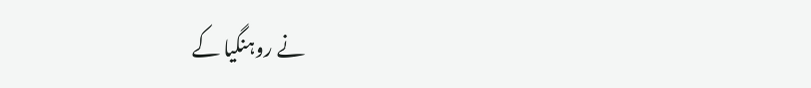نے روہنگیا کے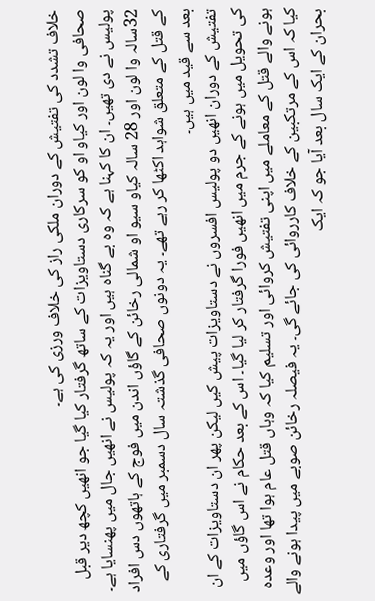خلاف تشدد کی تفتیش کے دوران ملکی راز کی خلاف ورزی کی ہے۔
صحافی وا لون اور کیاو او کو سرکاری دستاویزات کے ساتھ گرفتار کیا گیا جو انھیں کچھ دیر قبل پولیس نے دی تھیں۔ ان کا کہنا ہے کہ وہ بے گناہ ہیں اور یہ کہ پولیس نے انھیں جال میں پھنسایا ہے۔ 32سالہ وا لون اور 28 سالہ کیاو سیو او شمالی رخائن کے گاؤں اندن میں فوج کے ہاتھوں دس افراد کے قتل کے متعلق شواہد اکٹھا کر رہے تھے۔ یہ دونوں صحافی گذشتہ سال دسمبر میں گرفتاری کے بعد سے قید میں ہیں۔
تفتیش کے دوران انھیں دو پولیس افسروں نے دستاویزات پیش کیں لیکن پھر ان دستاویزات کے ان کی تحویل میں ہونے کے جرم میں انھیں فورا گرفتار کر لیا گيا۔ اس کے بعد حکام نے اس گاؤں میں ہونے والے قتل کے معاملے میں اپنی تفتیش کروائی اور تسلیم کیا کہ وہاں قتل عام ہوا تھا اور وعدہ کیا کہ اس کے مرتکبین کے خلاف کارروائی کی جائے گی۔ یہ فیصلہ رخائن صوبے میں پیدا ہونے والے بحران کے ایک سال بعد آيا جو کہ ایک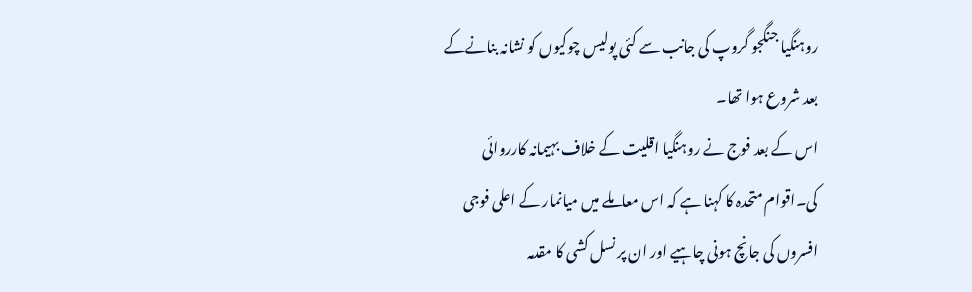روہنگیا جنگجو گروپ کی جانب سے کئی پولیس چوکیوں کو نشانہ بنانےکے بعد شروع ہوا تھا۔
اس کے بعد فوج نے روہنگیا اقلیت کے خلاف بہیمانہ کارروائی کی۔اقوام متحدہ کا کہنا ہے کہ اس معاملے میں میانمار کے اعلی فوجی افسروں کی جانچ ہونی چاہیے اور ان پر نسل کشی کا مقدمہ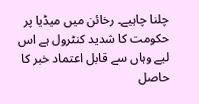چلنا چاہیے۔ رخائن میں میڈیا پر حکومت کا شدید کنٹرول ہے اس لیے وہاں سے قابل اعتماد خبر کا حاصل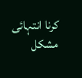کرنا انتہائی مشکل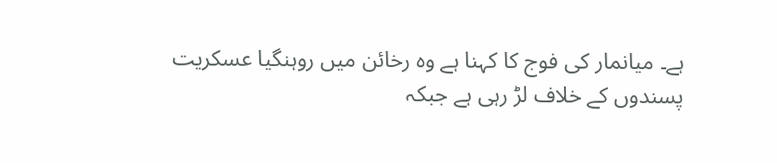ہے۔ میانمار کی فوج کا کہنا ہے وہ رخائن میں روہنگیا عسکریت پسندوں کے خلاف لڑ رہی ہے جبکہ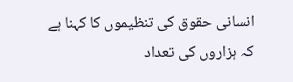انسانی حقوق کی تنظیموں کا کہنا ہے کہ ہزاروں کی تعداد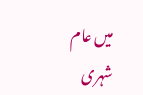میں عام شہری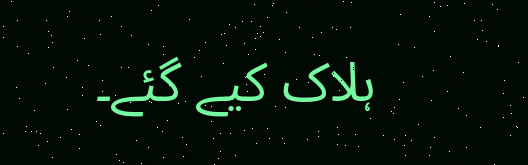ہلاک کیے گئے۔